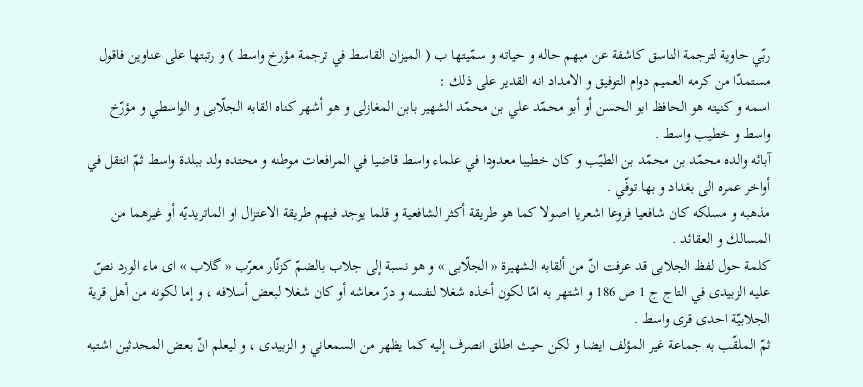ربّي حاوية لترجمة الناسق كاشفة عن مبهم حاله و حياته و سمّيتها ب ( الميزان القاسط في ترجمة مؤرخ واسط ) و رتبتها على عناوين فاقول مستمدّا من كرمه العميم دوام التوفيق و الامداد انه القدير على ذلك :
اسمه و كنيته هو الحافظ ابو الحسن أو أبو محمّد علي بن محمّد الشهير بابن المغازلى و هو أشهر كناه القابه الجلّابى و الواسطي و مؤرّخ واسط و خطيب واسط .
آبائه والده محمّد بن محمّد بن الطيّب و كان خطيبا معدودا في علماء واسط قاضيا في المرافعات موطنه و محتده ولد ببلدة واسط ثمّ انتقل في أواخر عمره الى بغداد و بها توفّي .
مذهبه و مسلكه كان شافعيا فروعا اشعريا اصولا كما هو طريقة أكثر الشافعية و قلما يوجد فيهم طريقة الاعتزال او الماتريديّه أو غيرهما من المسالك و العقائد .
كلمة حول لفظ الجلابى قد عرفت انّ من ألقابه الشهيرة « الجلّابى » و هو نسبة إلى جلاب بالضمّ كزنّار معرّب « گلاب » اى ماء الورد نصّ عليه الزبيدى في التاج ج 1 ص 186 و اشتهر به امّا لكون أخذه شغلا لنفسه و درّ معاشه أو كان شغلا لبعض أسلافه ، و إما لكونه من أهل قرية الجلابيّة احدى قرى واسط .
ثمّ الملقّب به جماعة غير المؤلف ايضا و لكن حيث اطلق انصرف إليه كما يظهر من السمعاني و الزبيدى ، و ليعلم انّ بعض المحدثين اشتبه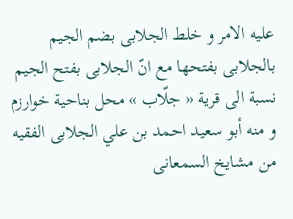عليه الامر و خلط الجلابى بضم الجيم بالجلابى بفتحها مع انّ الجلابى بفتح الجيم نسبة الى قرية « جلّاب » محل بناحية خوارزم و منه أبو سعيد احمد بن علي الجلابى الفقيه من مشايخ السمعانى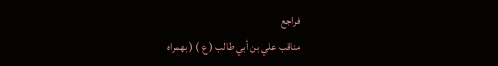فراجع
مناقب علي بن أبي طالب ( ع ) ( بهمراه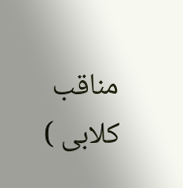مناقب كلابى )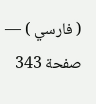( فارسي ) — صفحة 343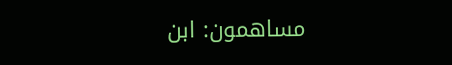مساهمون: ابن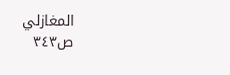المغازلي
ص٣٤٣